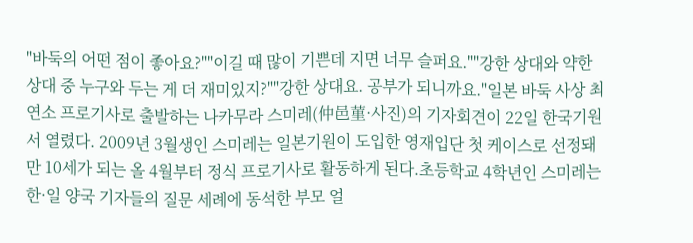"바둑의 어떤 점이 좋아요?""이길 때 많이 기쁜데 지면 너무 슬퍼요.""강한 상대와 약한 상대 중 누구와 두는 게 더 재미있지?""강한 상대요. 공부가 되니까요."일본 바둑 사상 최연소 프로기사로 출발하는 나카무라 스미레(仲邑菫·사진)의 기자회견이 22일 한국기원서 열렸다. 2009년 3월생인 스미레는 일본기원이 도입한 영재입단 첫 케이스로 선정돼 만 10세가 되는 올 4월부터 정식 프로기사로 활동하게 된다.초등학교 4학년인 스미레는 한·일 양국 기자들의 질문 세례에 동석한 부모 얼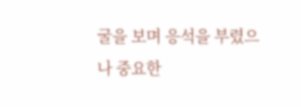굴을 보며 응석을 부렸으나 중요한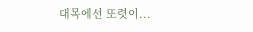대목에선 또렷이...